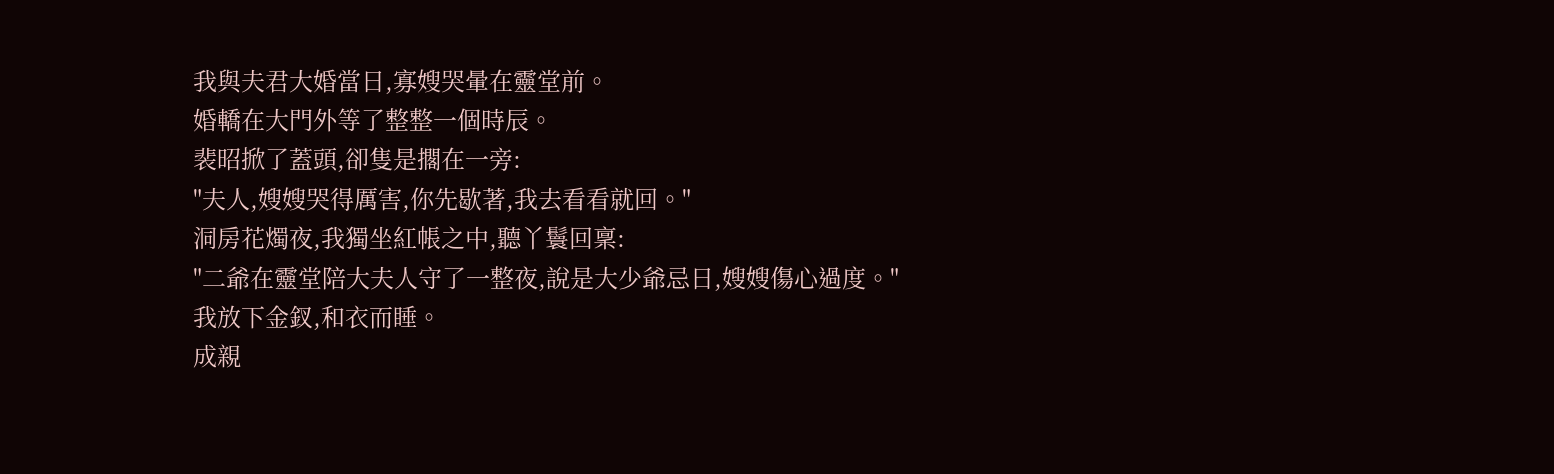我與夫君大婚當日,寡嫂哭暈在靈堂前。
婚轎在大門外等了整整一個時辰。
裴昭掀了蓋頭,卻隻是擱在一旁:
"夫人,嫂嫂哭得厲害,你先歇著,我去看看就回。"
洞房花燭夜,我獨坐紅帳之中,聽丫鬟回稟:
"二爺在靈堂陪大夫人守了一整夜,說是大少爺忌日,嫂嫂傷心過度。"
我放下金釵,和衣而睡。
成親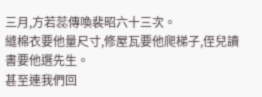三月,方若蕊傳喚裴昭六十三次。
縫棉衣要他量尺寸,修屋瓦要他爬梯子,侄兒讀書要他選先生。
甚至連我們回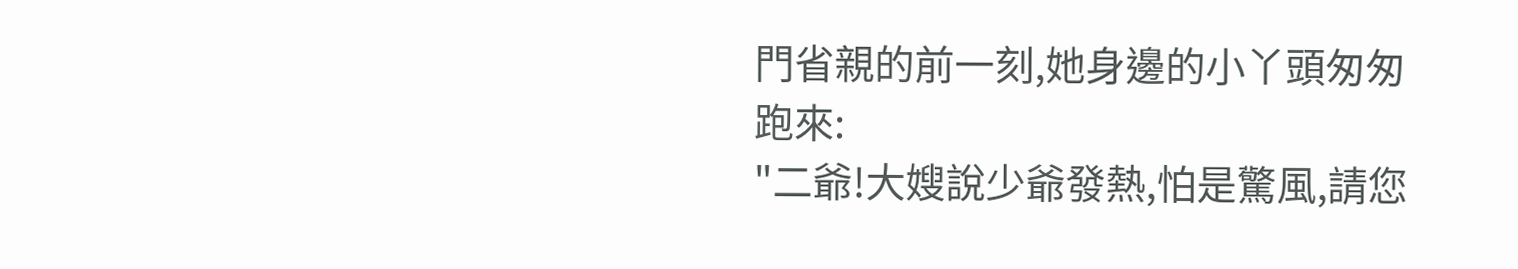門省親的前一刻,她身邊的小丫頭匆匆跑來:
"二爺!大嫂說少爺發熱,怕是驚風,請您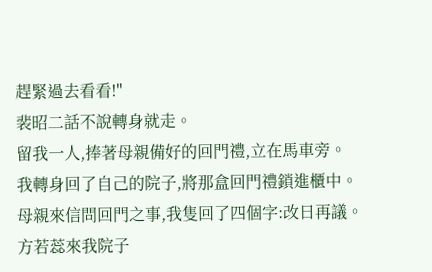趕緊過去看看!"
裴昭二話不說轉身就走。
留我一人,捧著母親備好的回門禮,立在馬車旁。
我轉身回了自己的院子,將那盒回門禮鎖進櫃中。
母親來信問回門之事,我隻回了四個字:改日再議。
方若蕊來我院子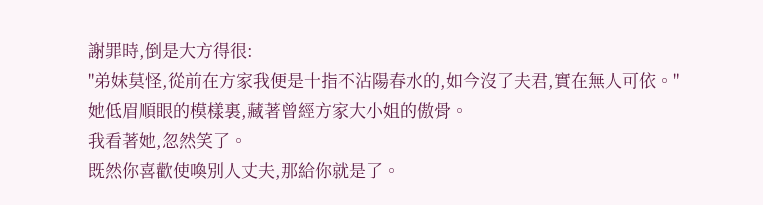謝罪時,倒是大方得很:
"弟妹莫怪,從前在方家我便是十指不沾陽春水的,如今沒了夫君,實在無人可依。"
她低眉順眼的模樣裏,藏著曾經方家大小姐的傲骨。
我看著她,忽然笑了。
既然你喜歡使喚別人丈夫,那給你就是了。